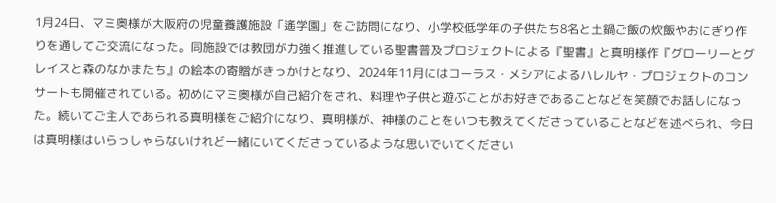1月24日、マミ奥様が大阪府の児童養護施設「遙学園」をご訪問になり、小学校低学年の子供たち8名と土鍋ご飯の炊飯やおにぎり作りを通してご交流になった。同施設では教団が力強く推進している聖書普及プロジェクトによる『聖書』と真明様作『グローリーとグレイスと森のなかまたち』の絵本の寄贈がきっかけとなり、2024年11月にはコーラス・メシアによるハレルヤ・プロジェクトのコンサートも開催されている。初めにマミ奥様が自己紹介をされ、料理や子供と遊ぶことがお好きであることなどを笑顔でお話しになった。続いてご主人であられる真明様をご紹介になり、真明様が、神様のことをいつも教えてくださっていることなどを述べられ、今日は真明様はいらっしゃらないけれど一緒にいてくださっているような思いでいてください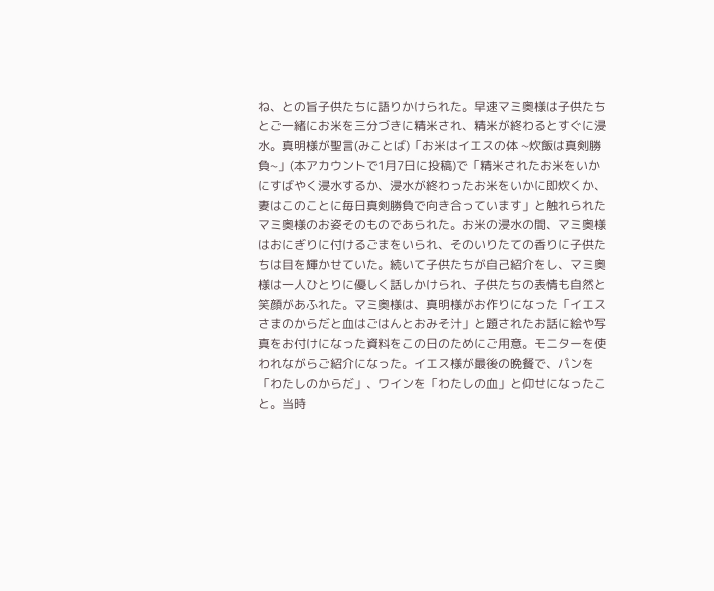ね、との旨子供たちに語りかけられた。早速マミ奥様は子供たちとご一緒にお米を三分づきに精米され、精米が終わるとすぐに浸水。真明様が聖言(みことば)「お米はイエスの体 ~炊飯は真剣勝負~」(本アカウントで1月7日に投稿)で「精米されたお米をいかにすばやく浸水するか、浸水が終わったお米をいかに即炊くか、妻はこのことに毎日真剣勝負で向き合っています」と触れられたマミ奥様のお姿そのものであられた。お米の浸水の間、マミ奥様はおにぎりに付けるごまをいられ、そのいりたての香りに子供たちは目を輝かせていた。続いて子供たちが自己紹介をし、マミ奥様は一人ひとりに優しく話しかけられ、子供たちの表情も自然と笑顔があふれた。マミ奥様は、真明様がお作りになった「イエスさまのからだと血はごはんとおみそ汁」と題されたお話に絵や写真をお付けになった資料をこの日のためにご用意。モニターを使われながらご紹介になった。イエス様が最後の晩餐で、パンを「わたしのからだ」、ワインを「わたしの血」と仰せになったこと。当時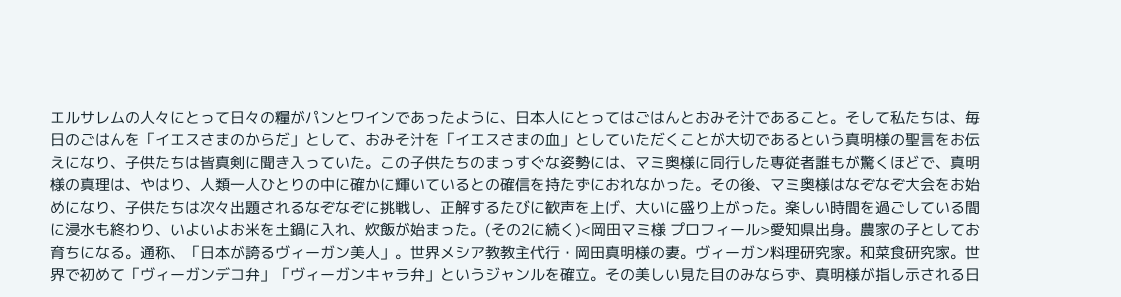エルサレムの人々にとって日々の糧がパンとワインであったように、日本人にとってはごはんとおみそ汁であること。そして私たちは、毎日のごはんを「イエスさまのからだ」として、おみそ汁を「イエスさまの血」としていただくことが大切であるという真明様の聖言をお伝えになり、子供たちは皆真剣に聞き入っていた。この子供たちのまっすぐな姿勢には、マミ奥様に同行した専従者誰もが驚くほどで、真明様の真理は、やはり、人類一人ひとりの中に確かに輝いているとの確信を持たずにおれなかった。その後、マミ奥様はなぞなぞ大会をお始めになり、子供たちは次々出題されるなぞなぞに挑戦し、正解するたびに歓声を上げ、大いに盛り上がった。楽しい時間を過ごしている間に浸水も終わり、いよいよお米を土鍋に入れ、炊飯が始まった。(その2に続く)<岡田マミ様 プロフィール>愛知県出身。農家の子としてお育ちになる。通称、「日本が誇るヴィーガン美人」。世界メシア教教主代行・岡田真明様の妻。ヴィーガン料理研究家。和菜食研究家。世界で初めて「ヴィーガンデコ弁」「ヴィーガンキャラ弁」というジャンルを確立。その美しい見た目のみならず、真明様が指し示される日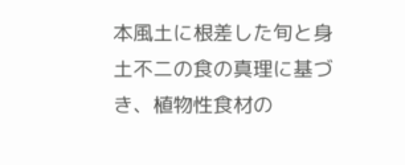本風土に根差した旬と身土不二の食の真理に基づき、植物性食材の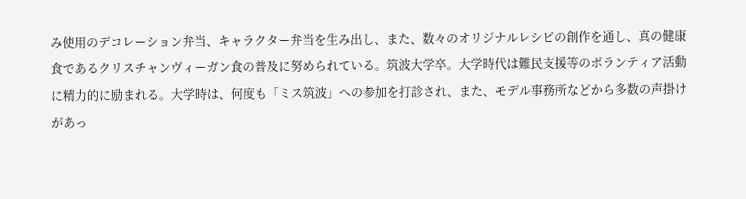み使用のデコレーション弁当、キャラクター弁当を生み出し、また、数々のオリジナルレシピの創作を通し、真の健康食であるクリスチャンヴィーガン食の普及に努められている。筑波大学卒。大学時代は難民支援等のボランティア活動に精力的に励まれる。大学時は、何度も「ミス筑波」への参加を打診され、また、モデル事務所などから多数の声掛けがあっ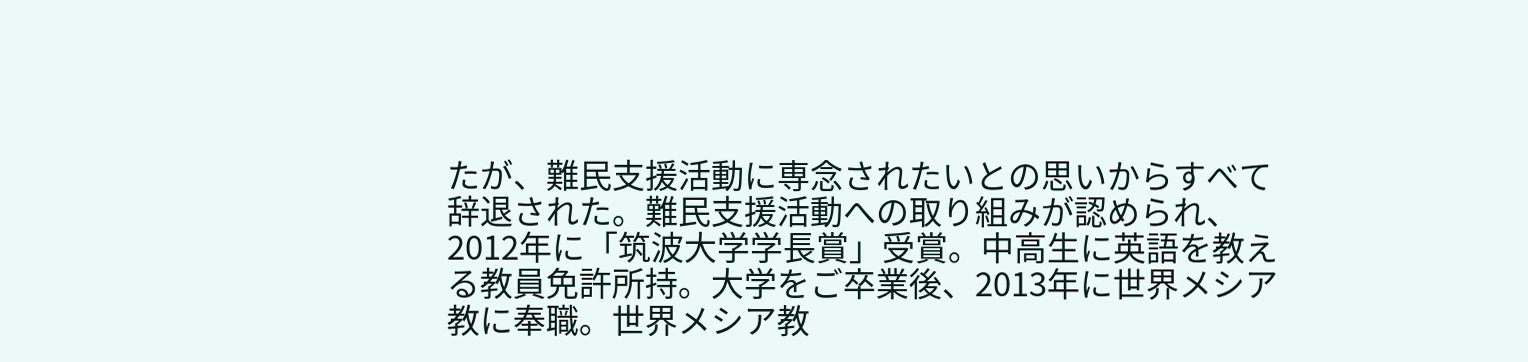たが、難民支援活動に専念されたいとの思いからすべて辞退された。難民支援活動への取り組みが認められ、2012年に「筑波大学学長賞」受賞。中高生に英語を教える教員免許所持。大学をご卒業後、2013年に世界メシア教に奉職。世界メシア教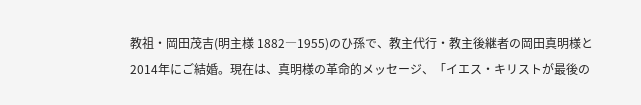教祖・岡田茂吉(明主様 1882―1955)のひ孫で、教主代行・教主後継者の岡田真明様と2014年にご結婚。現在は、真明様の革命的メッセージ、「イエス・キリストが最後の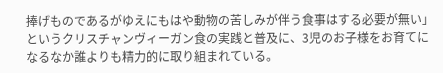捧げものであるがゆえにもはや動物の苦しみが伴う食事はする必要が無い」というクリスチャンヴィーガン食の実践と普及に、3児のお子様をお育てになるなか誰よりも精力的に取り組まれている。